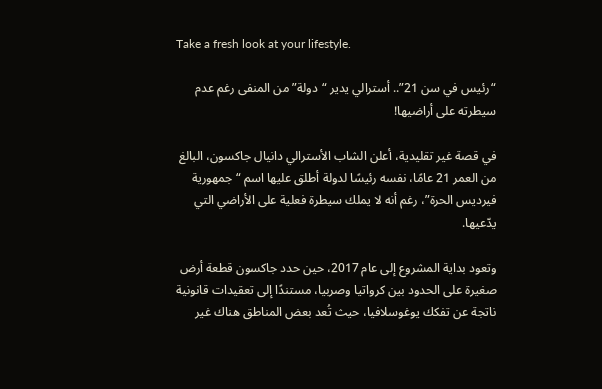Take a fresh look at your lifestyle.

“رئيس في سن 21”.. أسترالي يدير “دولة” من المنفى رغم عدم سيطرته على أراضيها!

في قصة غير تقليدية، أعلن الشاب الأسترالي دانيال جاكسون، البالغ من العمر 21 عامًا، نفسه رئيسًا لدولة أطلق عليها اسم “جمهورية فيرديس الحرة”، رغم أنه لا يملك سيطرة فعلية على الأراضي التي يدّعيها.

وتعود بداية المشروع إلى عام 2017، حين حدد جاكسون قطعة أرض صغيرة على الحدود بين كرواتيا وصربيا، مستندًا إلى تعقيدات قانونية ناتجة عن تفكك يوغوسلافيا، حيث تُعد بعض المناطق هناك غير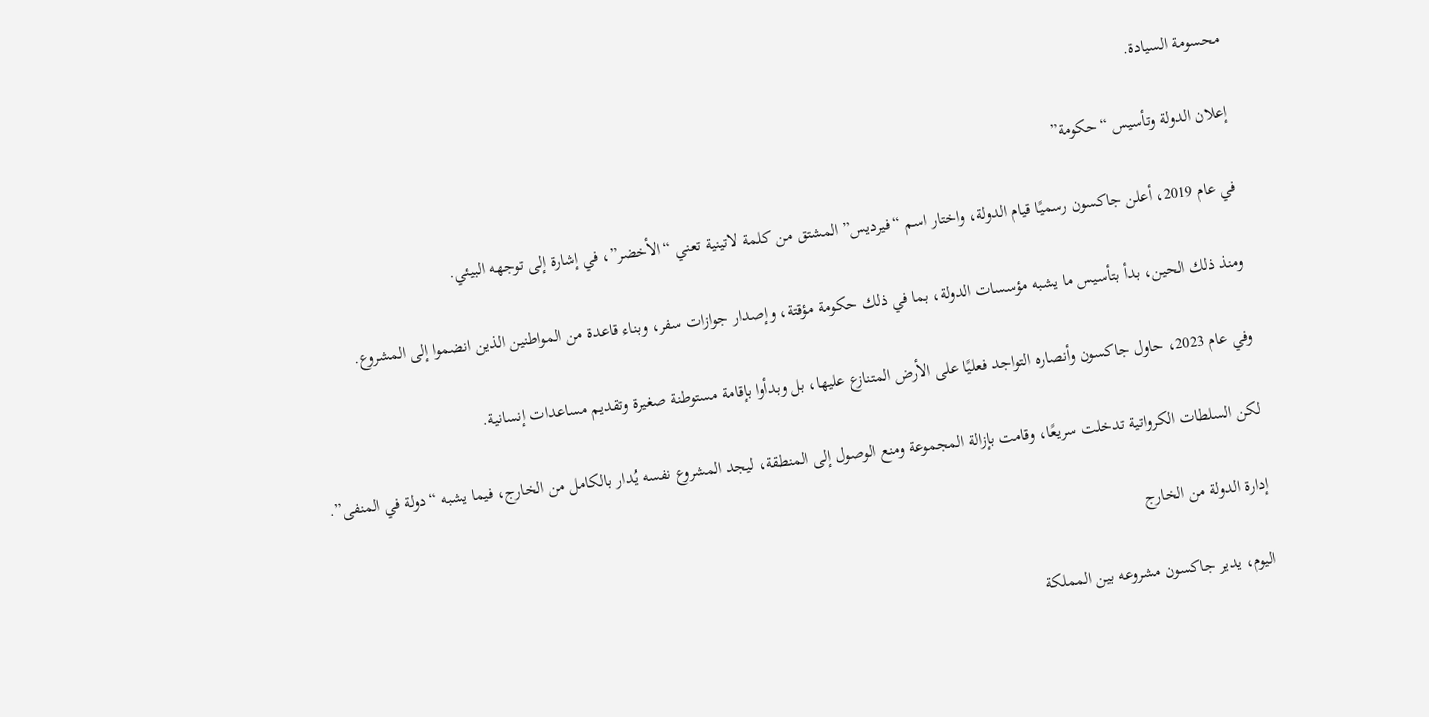محسومة السيادة.

إعلان الدولة وتأسيس “حكومة”

في عام 2019، أعلن جاكسون رسميًا قيام الدولة، واختار اسم “فيرديس” المشتق من كلمة لاتينية تعني “الأخضر”، في إشارة إلى توجهه البيئي.

ومنذ ذلك الحين، بدأ بتأسيس ما يشبه مؤسسات الدولة، بما في ذلك حكومة مؤقتة، وإصدار جوازات سفر، وبناء قاعدة من المواطنين الذين انضموا إلى المشروع.

وفي عام 2023، حاول جاكسون وأنصاره التواجد فعليًا على الأرض المتنازع عليها، بل وبدأوا بإقامة مستوطنة صغيرة وتقديم مساعدات إنسانية.

لكن السلطات الكرواتية تدخلت سريعًا، وقامت بإزالة المجموعة ومنع الوصول إلى المنطقة، ليجد المشروع نفسه يُدار بالكامل من الخارج، فيما يشبه “دولة في المنفى”.

إدارة الدولة من الخارج

اليوم، يدير جاكسون مشروعه بين المملكة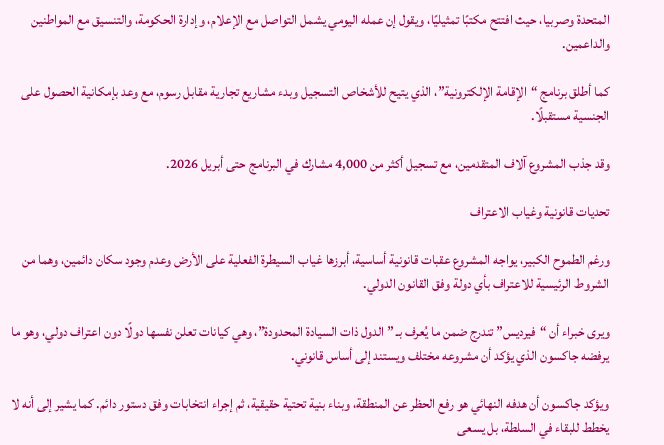المتحدة وصربيا، حيث افتتح مكتبًا تمثيليًا، ويقول إن عمله اليومي يشمل التواصل مع الإعلام، وإدارة الحكومة، والتنسيق مع المواطنين والداعمين.

كما أطلق برنامج “الإقامة الإلكترونية”، الذي يتيح للأشخاص التسجيل وبدء مشاريع تجارية مقابل رسوم، مع وعد بإمكانية الحصول على الجنسية مستقبلًا.

وقد جذب المشروع آلاف المتقدمين، مع تسجيل أكثر من 4,000 مشارك في البرنامج حتى أبريل 2026.

تحديات قانونية وغياب الاعتراف

ورغم الطموح الكبير، يواجه المشروع عقبات قانونية أساسية، أبرزها غياب السيطرة الفعلية على الأرض وعدم وجود سكان دائمين، وهما من الشروط الرئيسية للاعتراف بأي دولة وفق القانون الدولي.

ويرى خبراء أن “فيرديس” تندرج ضمن ما يُعرف بـ ”الدول ذات السيادة المحدودة”، وهي كيانات تعلن نفسها دولًا دون اعتراف دولي، وهو ما يرفضه جاكسون الذي يؤكد أن مشروعه مختلف ويستند إلى أساس قانوني.

ويؤكد جاكسون أن هدفه النهائي هو رفع الحظر عن المنطقة، وبناء بنية تحتية حقيقية، ثم إجراء انتخابات وفق دستور دائم. كما يشير إلى أنه لا يخطط للبقاء في السلطة، بل يسعى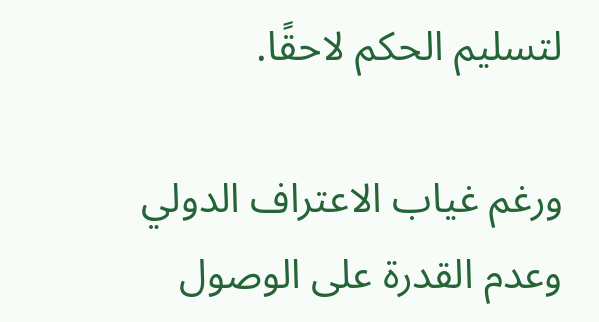لتسليم الحكم لاحقًا.

ورغم غياب الاعتراف الدولي وعدم القدرة على الوصول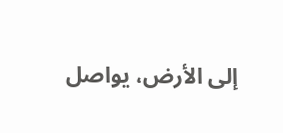إلى الأرض، يواصل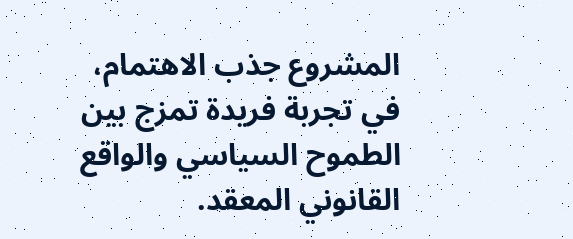المشروع جذب الاهتمام، في تجربة فريدة تمزج بين الطموح السياسي والواقع القانوني المعقد.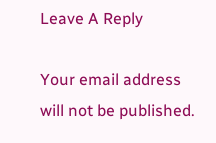Leave A Reply

Your email address will not be published.